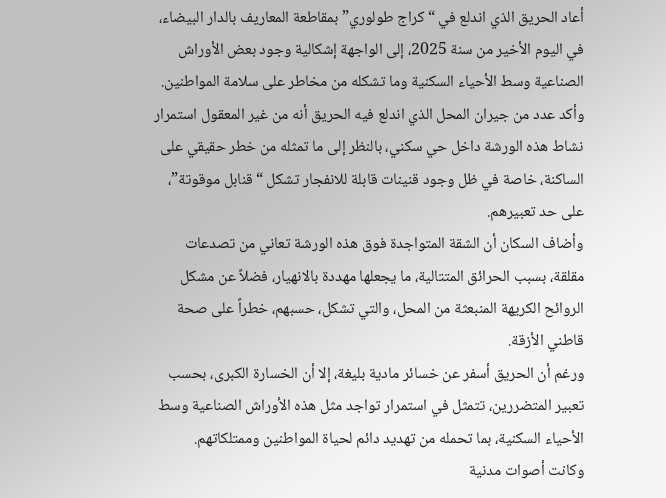أعاد الحريق الذي اندلع في “كراج طولوري” بمقاطعة المعاريف بالدار البيضاء، في اليوم الأخير من سنة 2025، إلى الواجهة إشكالية وجود بعض الأوراش الصناعية وسط الأحياء السكنية وما تشكله من مخاطر على سلامة المواطنين.
وأكد عدد من جيران المحل الذي اندلع فيه الحريق أنه من غير المعقول استمرار نشاط هذه الورشة داخل حي سكني، بالنظر إلى ما تمثله من خطر حقيقي على الساكنة، خاصة في ظل وجود قنينات قابلة للانفجار تشكل “قنابل موقوتة”، على حد تعبيرهم.
وأضاف السكان أن الشقة المتواجدة فوق هذه الورشة تعاني من تصدعات مقلقة، بسبب الحرائق المتتالية، ما يجعلها مهددة بالانهيار، فضلاً عن مشكل الروائح الكريهة المنبعثة من المحل، والتي تشكل، حسبهم، خطراً على صحة قاطني الأزقة.
ورغم أن الحريق أسفر عن خسائر مادية بليغة، إلا أن الخسارة الكبرى، بحسب تعبير المتضررين، تتمثل في استمرار تواجد مثل هذه الأوراش الصناعية وسط الأحياء السكنية، بما تحمله من تهديد دائم لحياة المواطنين وممتلكاتهم.
وكانت أصوات مدنية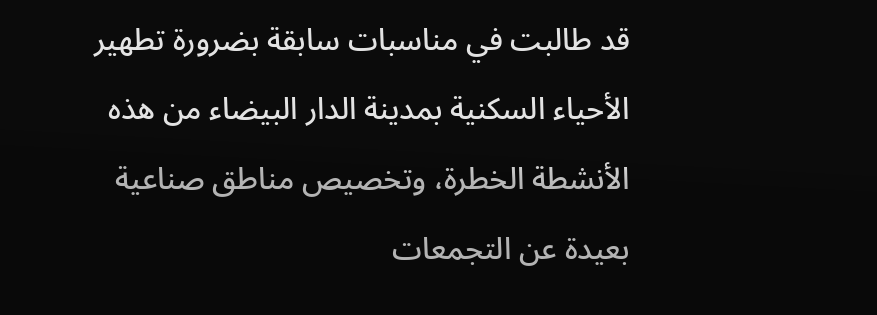قد طالبت في مناسبات سابقة بضرورة تطهير الأحياء السكنية بمدينة الدار البيضاء من هذه الأنشطة الخطرة، وتخصيص مناطق صناعية بعيدة عن التجمعات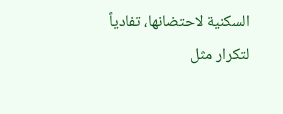السكنية لاحتضانها، تفادياً لتكرار مثل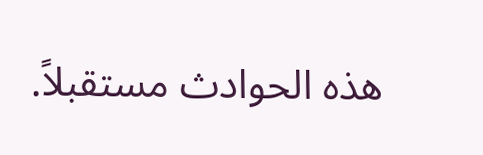هذه الحوادث مستقبلاً.